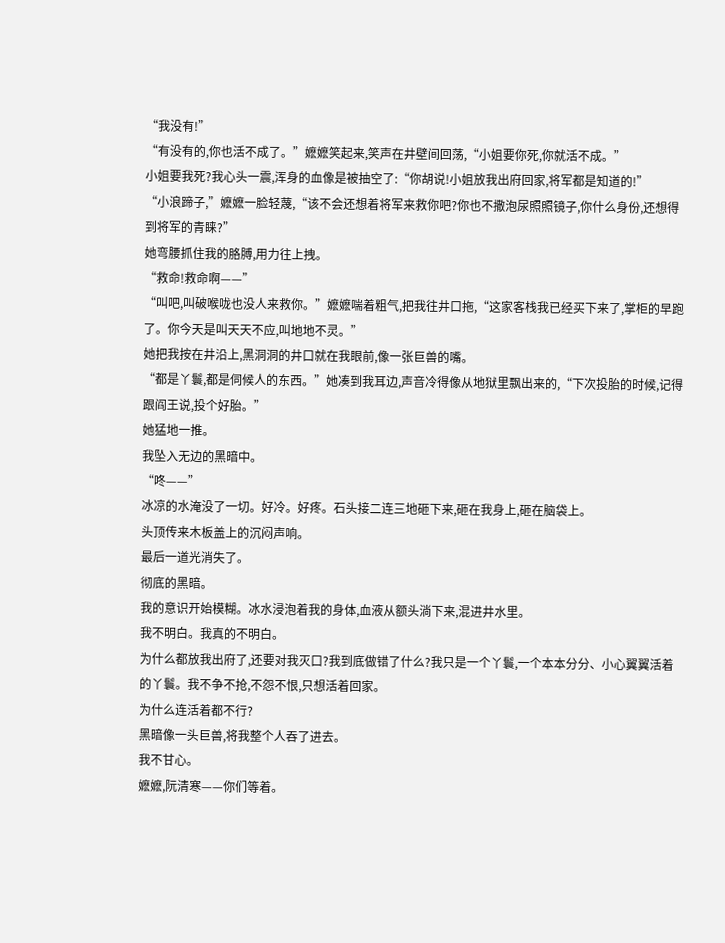“我没有!”
“有没有的,你也活不成了。”嬷嬷笑起来,笑声在井壁间回荡,“小姐要你死,你就活不成。”
小姐要我死?我心头一震,浑身的血像是被抽空了:“你胡说!小姐放我出府回家,将军都是知道的!”
“小浪蹄子,”嬷嬷一脸轻蔑,“该不会还想着将军来救你吧?你也不撒泡尿照照镜子,你什么身份,还想得到将军的青睐?”
她弯腰抓住我的胳膊,用力往上拽。
“救命!救命啊——”
“叫吧,叫破喉咙也没人来救你。”嬷嬷喘着粗气,把我往井口拖,“这家客栈我已经买下来了,掌柜的早跑了。你今天是叫天天不应,叫地地不灵。”
她把我按在井沿上,黑洞洞的井口就在我眼前,像一张巨兽的嘴。
“都是丫鬟,都是伺候人的东西。”她凑到我耳边,声音冷得像从地狱里飘出来的,“下次投胎的时候,记得跟阎王说,投个好胎。”
她猛地一推。
我坠入无边的黑暗中。
“咚——”
冰凉的水淹没了一切。好冷。好疼。石头接二连三地砸下来,砸在我身上,砸在脑袋上。
头顶传来木板盖上的沉闷声响。
最后一道光消失了。
彻底的黑暗。
我的意识开始模糊。冰水浸泡着我的身体,血液从额头淌下来,混进井水里。
我不明白。我真的不明白。
为什么都放我出府了,还要对我灭口?我到底做错了什么?我只是一个丫鬟,一个本本分分、小心翼翼活着的丫鬟。我不争不抢,不怨不恨,只想活着回家。
为什么连活着都不行?
黑暗像一头巨兽,将我整个人吞了进去。
我不甘心。
嬷嬷,阮清寒——你们等着。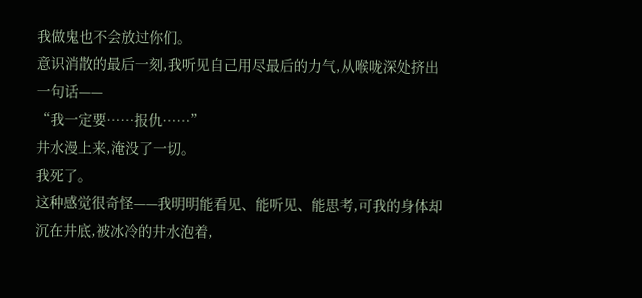我做鬼也不会放过你们。
意识消散的最后一刻,我听见自己用尽最后的力气,从喉咙深处挤出一句话——
“我一定要……报仇……”
井水漫上来,淹没了一切。
我死了。
这种感觉很奇怪——我明明能看见、能听见、能思考,可我的身体却沉在井底,被冰冷的井水泡着,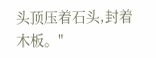头顶压着石头,封着木板。"